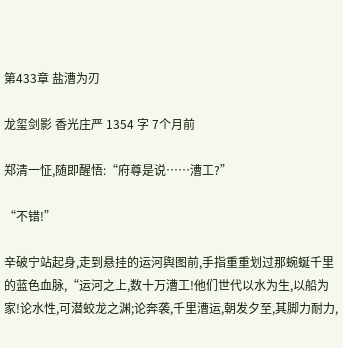第433章 盐漕为刃

龙玺剑影 香光庄严 1354 字 7个月前

郑清一怔,随即醒悟:“府尊是说……漕工?”

“不错!”

辛破宁站起身,走到悬挂的运河舆图前,手指重重划过那蜿蜒千里的蓝色血脉,“运河之上,数十万漕工!他们世代以水为生,以船为家!论水性,可潜蛟龙之渊;论奔袭,千里漕运,朝发夕至,其脚力耐力,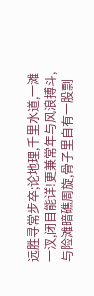远胜寻常步卒;论地理,千里水道,一滩一汊,闭目能详!更兼常年与风浪搏斗,与险滩暗礁周旋,骨子里自有一股剽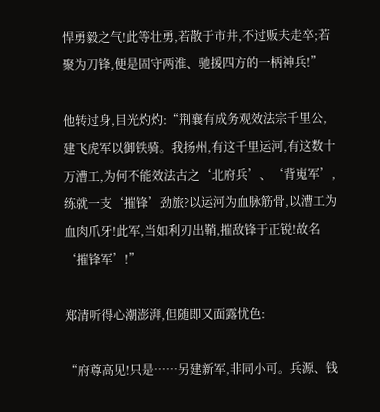悍勇毅之气!此等壮勇,若散于市井,不过贩夫走卒;若聚为刀锋,便是固守两淮、驰援四方的一柄神兵!”

他转过身,目光灼灼:“荆襄有成务观效法宗千里公,建飞虎军以御铁骑。我扬州,有这千里运河,有这数十万漕工,为何不能效法古之‘北府兵’、‘背嵬军’,练就一支‘摧锋’劲旅?以运河为血脉筋骨,以漕工为血肉爪牙!此军,当如利刃出鞘,摧敌锋于正锐!故名‘摧锋军’!”

郑清听得心潮澎湃,但随即又面露忧色:

“府尊高见!只是……另建新军,非同小可。兵源、钱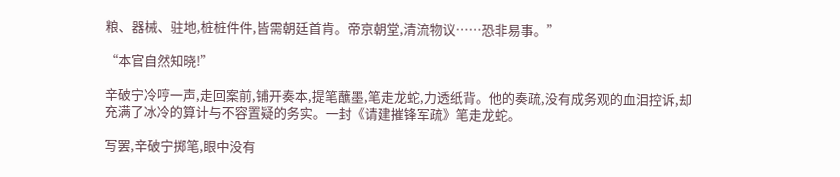粮、器械、驻地,桩桩件件,皆需朝廷首肯。帝京朝堂,清流物议……恐非易事。”

“本官自然知晓!”

辛破宁冷哼一声,走回案前,铺开奏本,提笔蘸墨,笔走龙蛇,力透纸背。他的奏疏,没有成务观的血泪控诉,却充满了冰冷的算计与不容置疑的务实。一封《请建摧锋军疏》笔走龙蛇。

写罢,辛破宁掷笔,眼中没有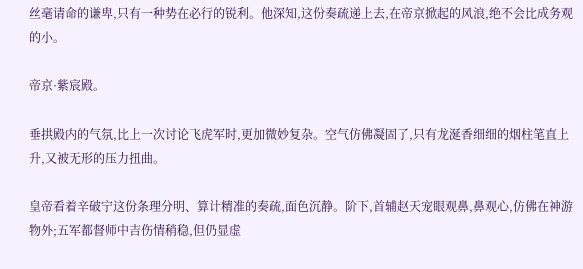丝毫请命的谦卑,只有一种势在必行的锐利。他深知,这份奏疏递上去,在帝京掀起的风浪,绝不会比成务观的小。

帝京·紫宸殿。

垂拱殿内的气氛,比上一次讨论飞虎军时,更加微妙复杂。空气仿佛凝固了,只有龙涎香细细的烟柱笔直上升,又被无形的压力扭曲。

皇帝看着辛破宁这份条理分明、算计精准的奏疏,面色沉静。阶下,首辅赵天宠眼观鼻,鼻观心,仿佛在神游物外;五军都督师中吉伤情稍稳,但仍显虚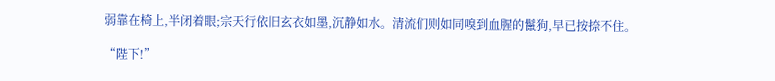弱靠在椅上,半闭着眼;宗天行依旧玄衣如墨,沉静如水。清流们则如同嗅到血腥的鬣狗,早已按捺不住。

“陛下!”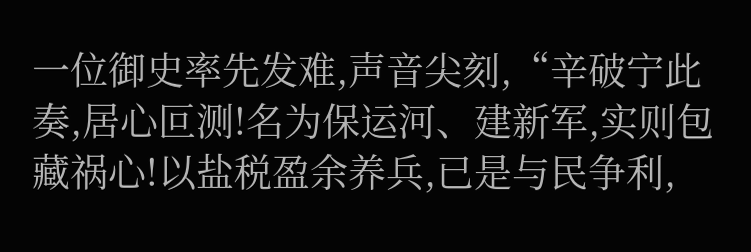一位御史率先发难,声音尖刻,“辛破宁此奏,居心叵测!名为保运河、建新军,实则包藏祸心!以盐税盈余养兵,已是与民争利,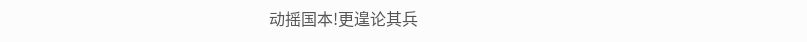动摇国本!更遑论其兵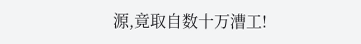源,竟取自数十万漕工!